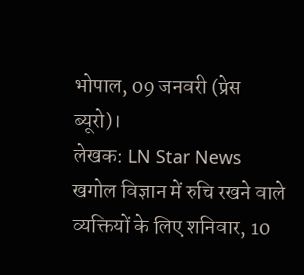भोपाल, 09 जनवरी (प्रेस ब्यूरो)।
लेखक: LN Star News
खगोल विज्ञान में रुचि रखने वाले व्यक्तियों के लिए शनिवार, 10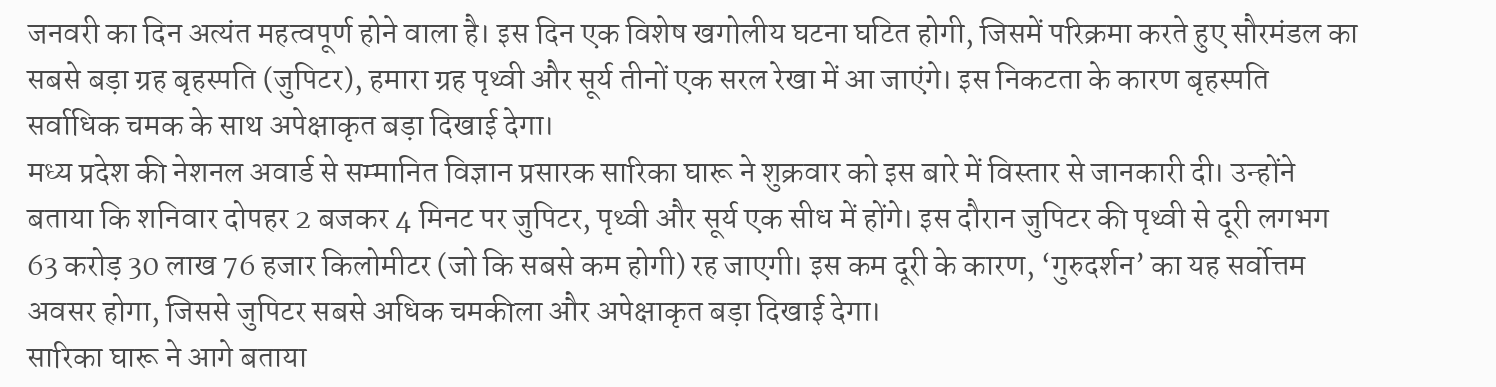जनवरी का दिन अत्यंत महत्वपूर्ण होने वाला है। इस दिन एक विशेष खगोलीय घटना घटित होगी, जिसमें परिक्रमा करते हुए सौरमंडल का सबसे बड़ा ग्रह बृहस्पति (जुपिटर), हमारा ग्रह पृथ्वी और सूर्य तीनों एक सरल रेखा में आ जाएंगे। इस निकटता के कारण बृहस्पति सर्वाधिक चमक के साथ अपेक्षाकृत बड़ा दिखाई देगा।
मध्य प्रदेश की नेशनल अवार्ड से सम्मानित विज्ञान प्रसारक सारिका घारू ने शुक्रवार को इस बारे में विस्तार से जानकारी दी। उन्होंने बताया कि शनिवार दोपहर 2 बजकर 4 मिनट पर जुपिटर, पृथ्वी और सूर्य एक सीध में होंगे। इस दौरान जुपिटर की पृथ्वी से दूरी लगभग 63 करोड़ 30 लाख 76 हजार किलोमीटर (जो कि सबसे कम होगी) रह जाएगी। इस कम दूरी के कारण, ‘गुरुदर्शन’ का यह सर्वोत्तम अवसर होगा, जिससे जुपिटर सबसे अधिक चमकीला और अपेक्षाकृत बड़ा दिखाई देगा।
सारिका घारू ने आगे बताया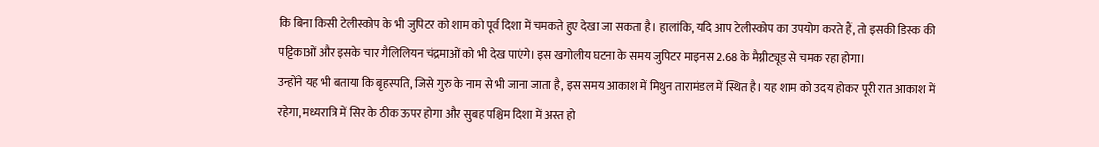कि बिना किसी टेलीस्कोप के भी जुपिटर को शाम को पूर्व दिशा में चमकते हुए देखा जा सकता है। हालांकि, यदि आप टेलीस्कोप का उपयोग करते हैं, तो इसकी डिस्क की पट्टिकाओं और इसके चार गैलिलियन चंद्रमाओं को भी देख पाएंगे। इस खगोलीय घटना के समय जुपिटर माइनस 2.68 के मैग्नीट्यूड से चमक रहा होगा।
उन्होंने यह भी बताया कि बृहस्पति, जिसे गुरु के नाम से भी जाना जाता है, इस समय आकाश में मिथुन तारामंडल में स्थित है। यह शाम को उदय होकर पूरी रात आकाश में रहेगा, मध्यरात्रि में सिर के ठीक ऊपर होगा और सुबह पश्चिम दिशा में अस्त हो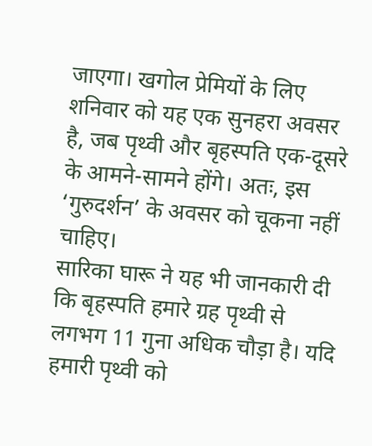जाएगा। खगोल प्रेमियों के लिए शनिवार को यह एक सुनहरा अवसर है, जब पृथ्वी और बृहस्पति एक-दूसरे के आमने-सामने होंगे। अतः, इस ‘गुरुदर्शन’ के अवसर को चूकना नहीं चाहिए।
सारिका घारू ने यह भी जानकारी दी कि बृहस्पति हमारे ग्रह पृथ्वी से लगभग 11 गुना अधिक चौड़ा है। यदि हमारी पृथ्वी को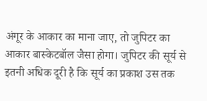अंगूर के आकार का माना जाए, तो जुपिटर का आकार बास्केटबॉल जैसा होगा। जुपिटर की सूर्य से इतनी अधिक दूरी है कि सूर्य का प्रकाश उस तक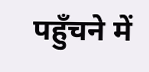पहुँचने में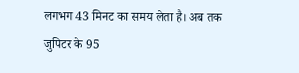लगभग 43 मिनट का समय लेता है। अब तक जुपिटर के 95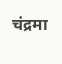चंद्रमा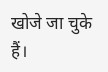खोजे जा चुके हैं।